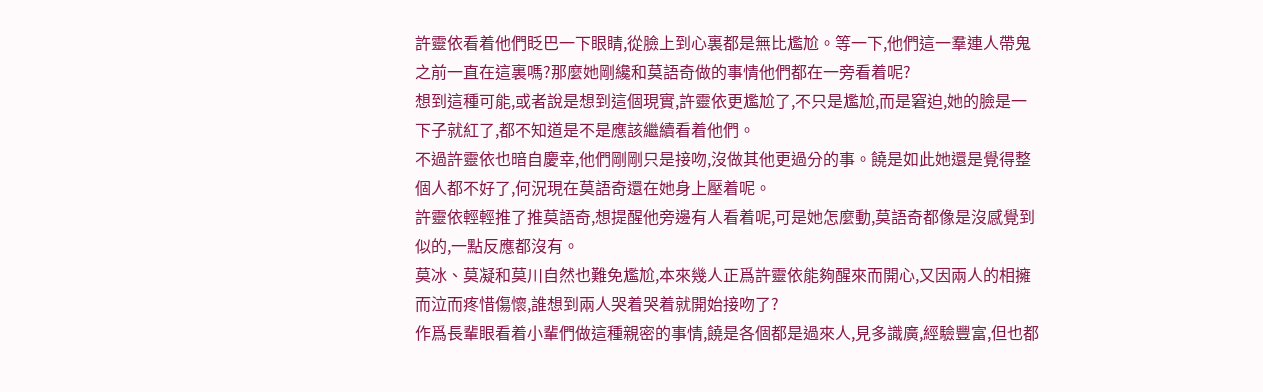許靈依看着他們眨巴一下眼睛,從臉上到心裏都是無比尷尬。等一下,他們這一羣連人帶鬼之前一直在這裏嗎?那麼她剛纔和莫語奇做的事情他們都在一旁看着呢?
想到這種可能,或者說是想到這個現實,許靈依更尷尬了,不只是尷尬,而是窘迫,她的臉是一下子就紅了,都不知道是不是應該繼續看着他們。
不過許靈依也暗自慶幸,他們剛剛只是接吻,沒做其他更過分的事。饒是如此她還是覺得整個人都不好了,何況現在莫語奇還在她身上壓着呢。
許靈依輕輕推了推莫語奇,想提醒他旁邊有人看着呢,可是她怎麼動,莫語奇都像是沒感覺到似的,一點反應都沒有。
莫冰、莫凝和莫川自然也難免尷尬,本來幾人正爲許靈依能夠醒來而開心,又因兩人的相擁而泣而疼惜傷懷,誰想到兩人哭着哭着就開始接吻了?
作爲長輩眼看着小輩們做這種親密的事情,饒是各個都是過來人,見多識廣,經驗豐富,但也都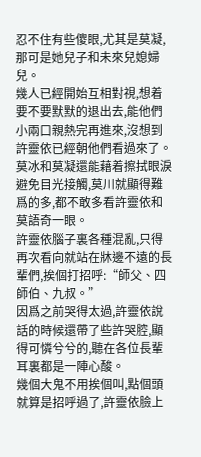忍不住有些傻眼,尤其是莫凝,那可是她兒子和未來兒媳婦兒。
幾人已經開始互相對視,想着要不要默默的退出去,能他們小兩口親熱完再進來,沒想到許靈依已經朝他們看過來了。
莫冰和莫凝還能藉着擦拭眼淚避免目光接觸,莫川就顯得難爲的多,都不敢多看許靈依和莫語奇一眼。
許靈依腦子裏各種混亂,只得再次看向就站在牀邊不遠的長輩們,挨個打招呼:“師父、四師伯、九叔。”
因爲之前哭得太過,許靈依說話的時候還帶了些許哭腔,顯得可憐兮兮的,聽在各位長輩耳裏都是一陣心酸。
幾個大鬼不用挨個叫,點個頭就算是招呼過了,許靈依臉上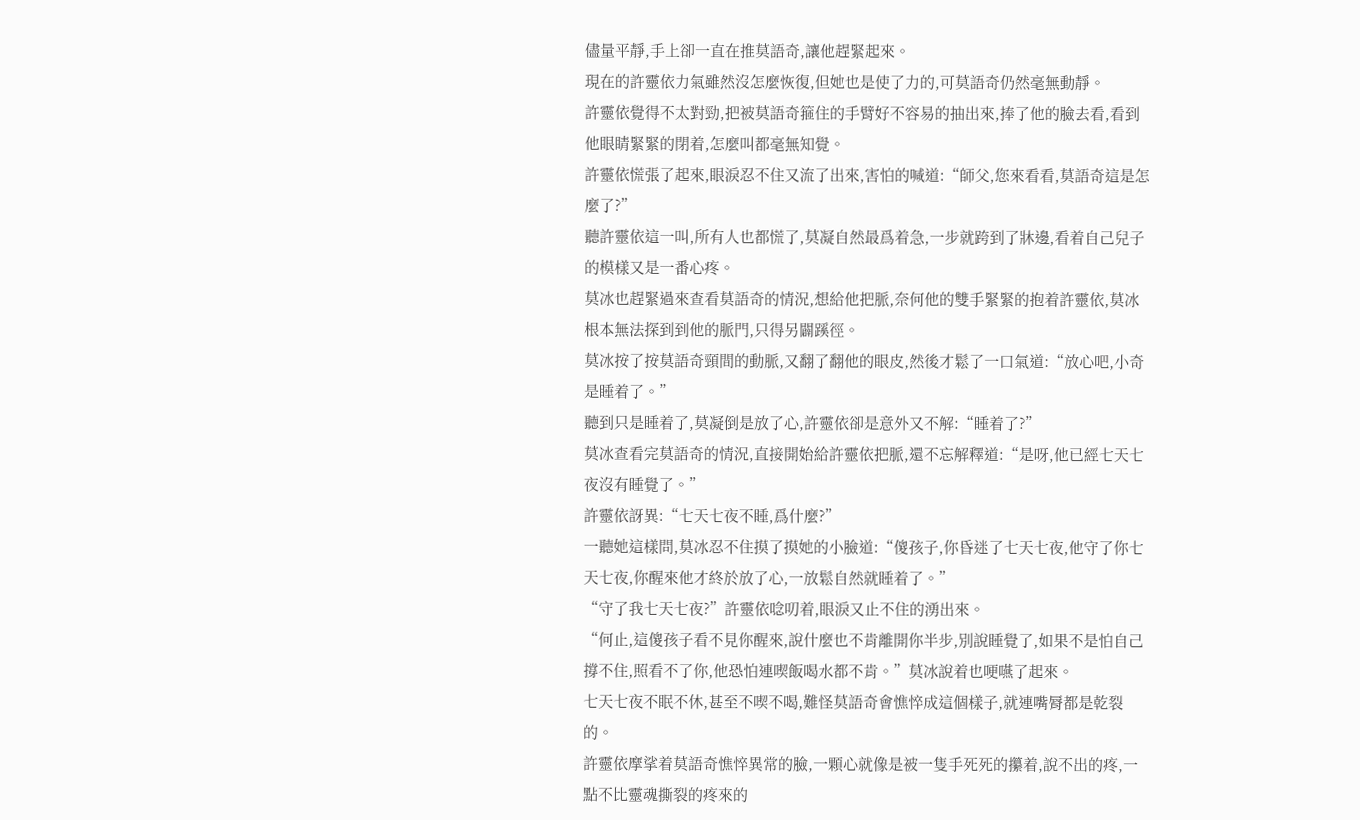儘量平靜,手上卻一直在推莫語奇,讓他趕緊起來。
現在的許靈依力氣雖然沒怎麼恢復,但她也是使了力的,可莫語奇仍然毫無動靜。
許靈依覺得不太對勁,把被莫語奇箍住的手臂好不容易的抽出來,捧了他的臉去看,看到他眼睛緊緊的閉着,怎麼叫都毫無知覺。
許靈依慌張了起來,眼淚忍不住又流了出來,害怕的喊道:“師父,您來看看,莫語奇這是怎麼了?”
聽許靈依這一叫,所有人也都慌了,莫凝自然最爲着急,一步就跨到了牀邊,看着自己兒子的模樣又是一番心疼。
莫冰也趕緊過來查看莫語奇的情況,想給他把脈,奈何他的雙手緊緊的抱着許靈依,莫冰根本無法探到到他的脈門,只得另闢蹊徑。
莫冰按了按莫語奇頸間的動脈,又翻了翻他的眼皮,然後才鬆了一口氣道:“放心吧,小奇是睡着了。”
聽到只是睡着了,莫凝倒是放了心,許靈依卻是意外又不解:“睡着了?”
莫冰查看完莫語奇的情況,直接開始給許靈依把脈,還不忘解釋道:“是呀,他已經七天七夜沒有睡覺了。”
許靈依訝異:“七天七夜不睡,爲什麼?”
一聽她這樣問,莫冰忍不住摸了摸她的小臉道:“傻孩子,你昏迷了七天七夜,他守了你七天七夜,你醒來他才終於放了心,一放鬆自然就睡着了。”
“守了我七天七夜?”許靈依唸叨着,眼淚又止不住的湧出來。
“何止,這傻孩子看不見你醒來,說什麼也不肯離開你半步,別說睡覺了,如果不是怕自己撐不住,照看不了你,他恐怕連喫飯喝水都不肯。”莫冰說着也哽嚥了起來。
七天七夜不眠不休,甚至不喫不喝,難怪莫語奇會憔悴成這個樣子,就連嘴脣都是乾裂的。
許靈依摩挲着莫語奇憔悴異常的臉,一顆心就像是被一隻手死死的攥着,說不出的疼,一點不比靈魂撕裂的疼來的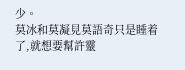少。
莫冰和莫凝見莫語奇只是睡着了,就想要幫許靈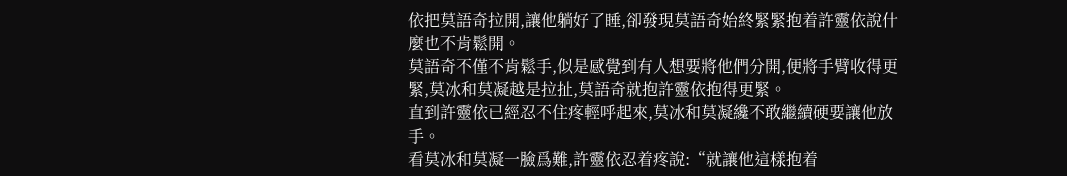依把莫語奇拉開,讓他躺好了睡,卻發現莫語奇始終緊緊抱着許靈依說什麼也不肯鬆開。
莫語奇不僅不肯鬆手,似是感覺到有人想要將他們分開,便將手臂收得更緊,莫冰和莫凝越是拉扯,莫語奇就抱許靈依抱得更緊。
直到許靈依已經忍不住疼輕呼起來,莫冰和莫凝纔不敢繼續硬要讓他放手。
看莫冰和莫凝一臉爲難,許靈依忍着疼說:“就讓他這樣抱着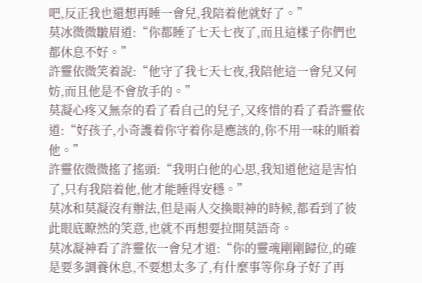吧,反正我也還想再睡一會兒,我陪着他就好了。”
莫冰微微皺眉道:“你都睡了七天七夜了,而且這樣子你們也都休息不好。”
許靈依微笑着說:“他守了我七天七夜,我陪他這一會兒又何妨,而且他是不會放手的。”
莫凝心疼又無奈的看了看自己的兒子,又疼惜的看了看許靈依道:“好孩子,小奇護着你守着你是應該的,你不用一味的順着他。”
許靈依微微搖了搖頭:“我明白他的心思,我知道他這是害怕了,只有我陪着他,他才能睡得安穩。”
莫冰和莫凝沒有辦法,但是兩人交換眼神的時候,都看到了彼此眼底瞭然的笑意,也就不再想要拉開莫語奇。
莫冰凝神看了許靈依一會兒才道:“你的靈魂剛剛歸位,的確是要多調養休息,不要想太多了,有什麼事等你身子好了再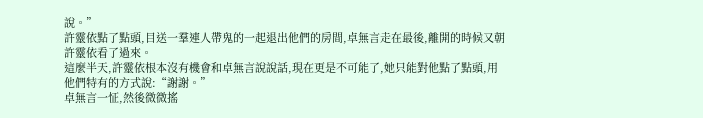說。”
許靈依點了點頭,目送一羣連人帶鬼的一起退出他們的房間,卓無言走在最後,離開的時候又朝許靈依看了過來。
這麼半天,許靈依根本沒有機會和卓無言說說話,現在更是不可能了,她只能對他點了點頭,用他們特有的方式說:“謝謝。”
卓無言一怔,然後微微搖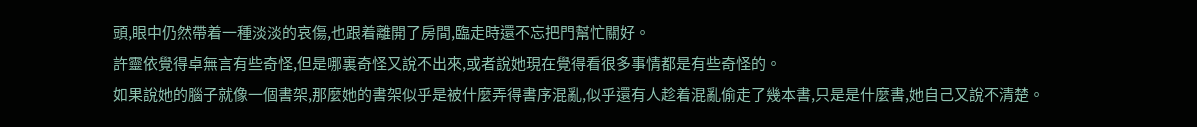頭,眼中仍然帶着一種淡淡的哀傷,也跟着離開了房間,臨走時還不忘把門幫忙關好。
許靈依覺得卓無言有些奇怪,但是哪裏奇怪又說不出來,或者說她現在覺得看很多事情都是有些奇怪的。
如果說她的腦子就像一個書架,那麼她的書架似乎是被什麼弄得書序混亂,似乎還有人趁着混亂偷走了幾本書,只是是什麼書,她自己又說不清楚。